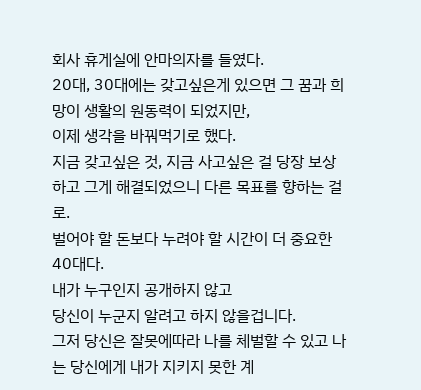회사 휴게실에 안마의자를 들였다.
20대, 30대에는 갖고싶은게 있으면 그 꿈과 희망이 생활의 원동력이 되었지만,
이제 생각을 바꿔먹기로 했다.
지금 갖고싶은 것, 지금 사고싶은 걸 당장 보상하고 그게 해결되었으니 다른 목표를 향하는 걸로.
벌어야 할 돈보다 누려야 할 시간이 더 중요한 40대다.
내가 누구인지 공개하지 않고
당신이 누군지 알려고 하지 않을겁니다.
그저 당신은 잘못에따라 나를 체벌할 수 있고 나는 당신에게 내가 지키지 못한 계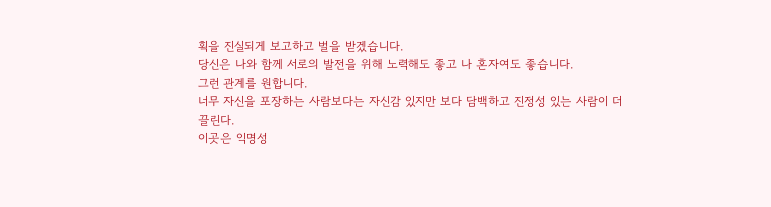획을 진실되게 보고하고 벌을 받겠습니다.
당신은 나와 함께 서로의 발전을 위해 노력해도 좋고 나 혼자여도 좋습니다.
그런 관계를 원합니다.
너무 자신을 포장하는 사람보다는 자신감 있지만 보다 담백하고 진정성 있는 사람이 더 끌린다.
이곳은 익명성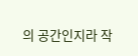의 공간인지라 작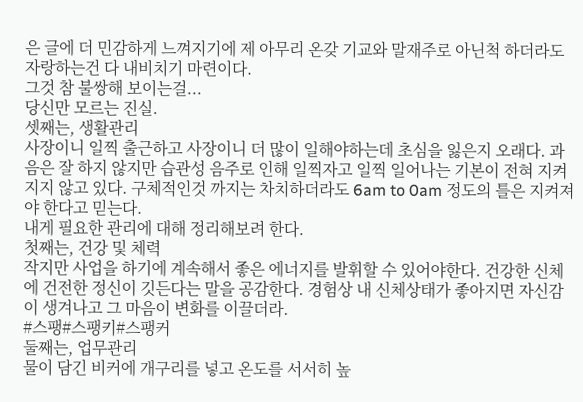은 글에 더 민감하게 느껴지기에 제 아무리 온갖 기교와 말재주로 아닌척 하더라도 자랑하는건 다 내비치기 마련이다.
그것 참 불쌍해 보이는걸...
당신만 모르는 진실.
셋째는, 생활관리
사장이니 일찍 출근하고 사장이니 더 많이 일해야하는데 초심을 잃은지 오래다. 과음은 잘 하지 않지만 습관성 음주로 인해 일찍자고 일찍 일어나는 기본이 전혀 지켜지지 않고 있다. 구체적인것 까지는 차치하더라도 6am to 0am 정도의 틀은 지켜져야 한다고 믿는다.
내게 필요한 관리에 대해 정리해보려 한다.
첫째는, 건강 및 체력
작지만 사업을 하기에 계속해서 좋은 에너지를 발휘할 수 있어야한다. 건강한 신체에 건전한 정신이 깃든다는 말을 공감한다. 경험상 내 신체상태가 좋아지면 자신감이 생겨나고 그 마음이 변화를 이끌더라.
#스팽#스팽키#스팽커
둘째는, 업무관리
물이 담긴 비커에 개구리를 넣고 온도를 서서히 높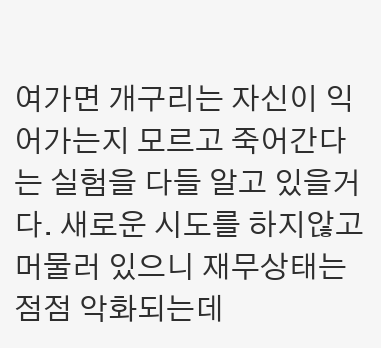여가면 개구리는 자신이 익어가는지 모르고 죽어간다는 실험을 다들 알고 있을거다. 새로운 시도를 하지않고 머물러 있으니 재무상태는 점점 악화되는데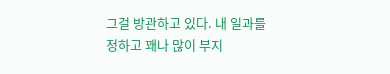그걸 방관하고 있다. 내 일과를 정하고 꽤나 많이 부지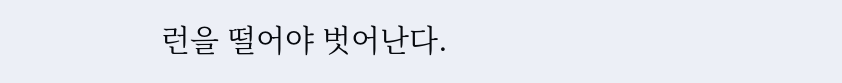런을 떨어야 벗어난다.